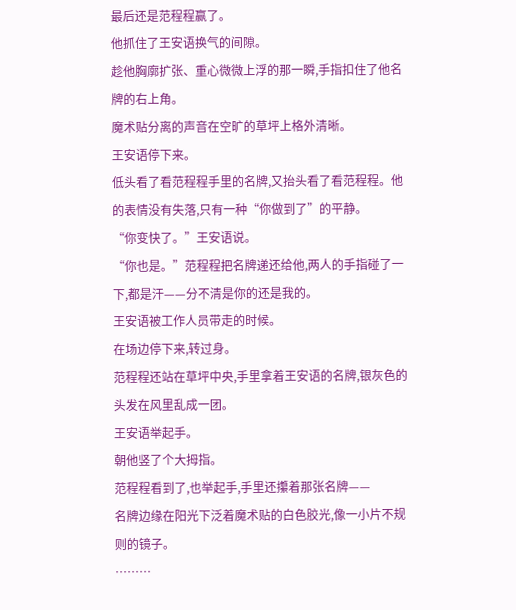最后还是范程程赢了。
他抓住了王安语换气的间隙。
趁他胸廓扩张、重心微微上浮的那一瞬,手指扣住了他名牌的右上角。
魔术贴分离的声音在空旷的草坪上格外清晰。
王安语停下来。
低头看了看范程程手里的名牌,又抬头看了看范程程。他的表情没有失落,只有一种“你做到了”的平静。
“你变快了。”王安语说。
“你也是。”范程程把名牌递还给他,两人的手指碰了一下,都是汗——分不清是你的还是我的。
王安语被工作人员带走的时候。
在场边停下来,转过身。
范程程还站在草坪中央,手里拿着王安语的名牌,银灰色的头发在风里乱成一团。
王安语举起手。
朝他竖了个大拇指。
范程程看到了,也举起手,手里还攥着那张名牌——
名牌边缘在阳光下泛着魔术贴的白色胶光,像一小片不规则的镜子。
………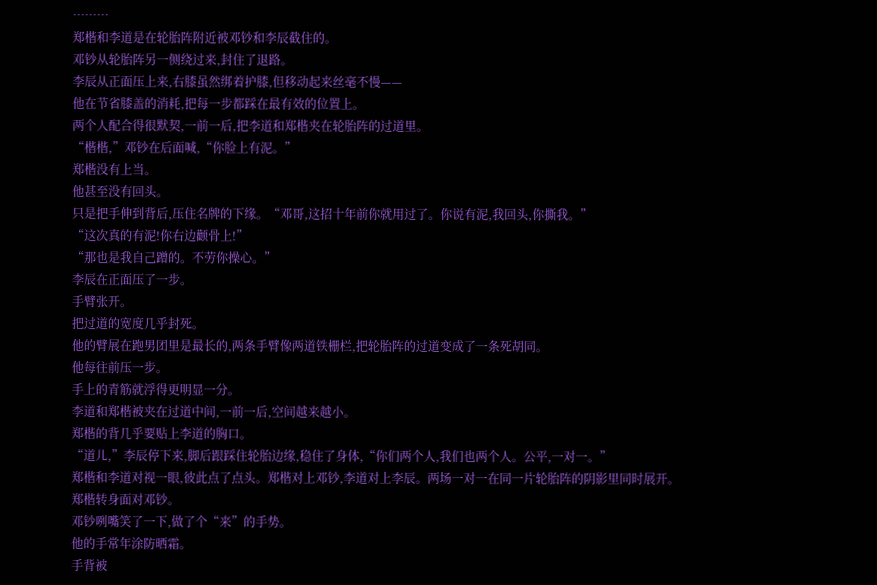………
郑楷和李道是在轮胎阵附近被邓钞和李辰截住的。
邓钞从轮胎阵另一侧绕过来,封住了退路。
李辰从正面压上来,右膝虽然绑着护膝,但移动起来丝毫不慢——
他在节省膝盖的消耗,把每一步都踩在最有效的位置上。
两个人配合得很默契,一前一后,把李道和郑楷夹在轮胎阵的过道里。
“楷楷,”邓钞在后面喊,“你脸上有泥。”
郑楷没有上当。
他甚至没有回头。
只是把手伸到背后,压住名牌的下缘。“邓哥,这招十年前你就用过了。你说有泥,我回头,你撕我。”
“这次真的有泥!你右边颧骨上!”
“那也是我自己蹭的。不劳你操心。”
李辰在正面压了一步。
手臂张开。
把过道的宽度几乎封死。
他的臂展在跑男团里是最长的,两条手臂像两道铁栅栏,把轮胎阵的过道变成了一条死胡同。
他每往前压一步。
手上的青筋就浮得更明显一分。
李道和郑楷被夹在过道中间,一前一后,空间越来越小。
郑楷的背几乎要贴上李道的胸口。
“道儿,”李辰停下来,脚后跟踩住轮胎边缘,稳住了身体,“你们两个人,我们也两个人。公平,一对一。”
郑楷和李道对视一眼,彼此点了点头。郑楷对上邓钞,李道对上李辰。两场一对一在同一片轮胎阵的阴影里同时展开。
郑楷转身面对邓钞。
邓钞咧嘴笑了一下,做了个“来”的手势。
他的手常年涂防晒霜。
手背被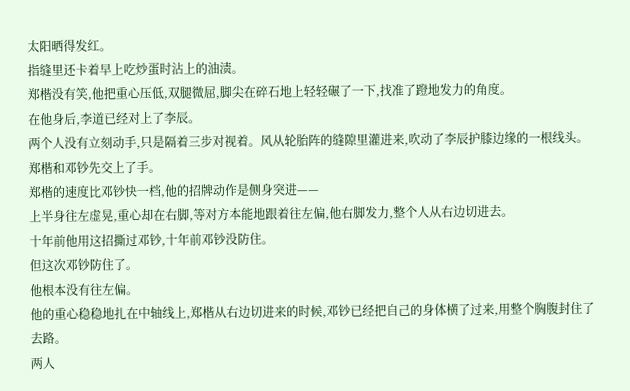太阳晒得发红。
指缝里还卡着早上吃炒蛋时沾上的油渍。
郑楷没有笑,他把重心压低,双腿微屈,脚尖在碎石地上轻轻碾了一下,找准了蹬地发力的角度。
在他身后,李道已经对上了李辰。
两个人没有立刻动手,只是隔着三步对视着。风从轮胎阵的缝隙里灌进来,吹动了李辰护膝边缘的一根线头。
郑楷和邓钞先交上了手。
郑楷的速度比邓钞快一档,他的招牌动作是侧身突进——
上半身往左虚晃,重心却在右脚,等对方本能地跟着往左偏,他右脚发力,整个人从右边切进去。
十年前他用这招撕过邓钞,十年前邓钞没防住。
但这次邓钞防住了。
他根本没有往左偏。
他的重心稳稳地扎在中轴线上,郑楷从右边切进来的时候,邓钞已经把自己的身体横了过来,用整个胸腹封住了去路。
两人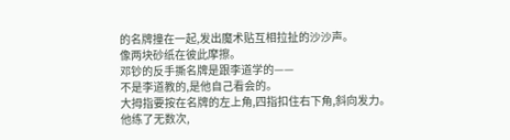的名牌撞在一起,发出魔术贴互相拉扯的沙沙声。
像两块砂纸在彼此摩擦。
邓钞的反手撕名牌是跟李道学的——
不是李道教的,是他自己看会的。
大拇指要按在名牌的左上角,四指扣住右下角,斜向发力。
他练了无数次,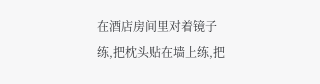在酒店房间里对着镜子练,把枕头贴在墙上练,把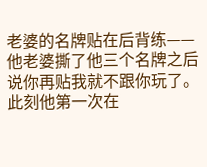老婆的名牌贴在后背练——
他老婆撕了他三个名牌之后说你再贴我就不跟你玩了。
此刻他第一次在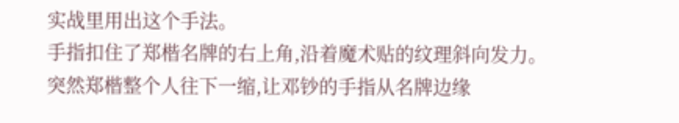实战里用出这个手法。
手指扣住了郑楷名牌的右上角,沿着魔术贴的纹理斜向发力。
突然郑楷整个人往下一缩,让邓钞的手指从名牌边缘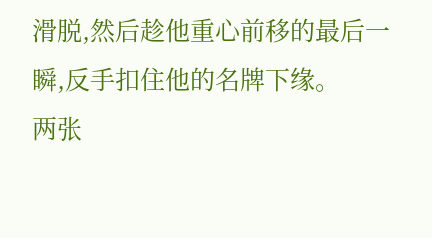滑脱,然后趁他重心前移的最后一瞬,反手扣住他的名牌下缘。
两张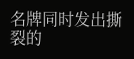名牌同时发出撕裂的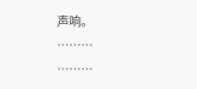声响。
………
………